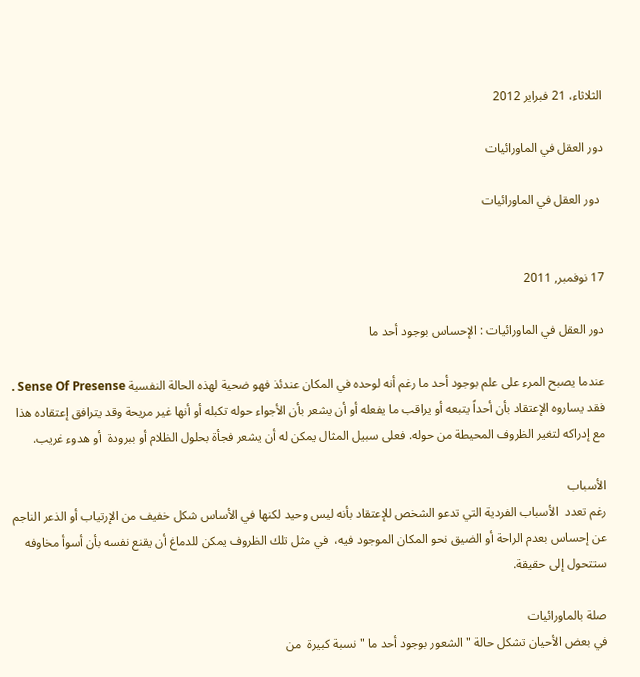الثلاثاء، 21 فبراير 2012

دور العقل في الماورائيات

 دور العقل في الماورائيات


17 نوفمبر, 2011

دور العقل في الماورائيات : الإحساس بوجود أحد ما

عندما يصبح المرء على علم بوجود أحد ما رغم أنه لوحده في المكان عندئذ فهو ضحية لهذه الحالة النفسية Sense Of Presense . فقد يساروه الإعتقاد بأن أحداً يتبعه أو يراقب ما يفعله أو أن يشعر بأن الأجواء حوله تكبله أو أنها غير مريحة وقد يترافق إعتقاده هذا مع إدراكه لتغير الظروف المحيطة من حوله. فعلى سبيل المثال يمكن له أن يشعر فجأة بحلول الظلام أو ببرودة  أو هدوء غريب.

الأسباب
رغم تعدد  الأسباب الفردية التي تدعو الشخص للإعتقاد بأنه ليس وحيد لكنها في الأساس شكل خفيف من الإرتياب أو الذعر الناجم عن إحساس بعدم الراحة أو الضيق نحو المكان الموجود فيه،  في مثل تلك الظروف يمكن للدماغ أن يقنع نفسه بأن أسوأ مخاوفه ستتحول إلى حقيقة.

صلة بالماورائيات
في بعض الأحيان تشكل حالة " الشعور بوجود أحد ما " نسبة كبيرة  من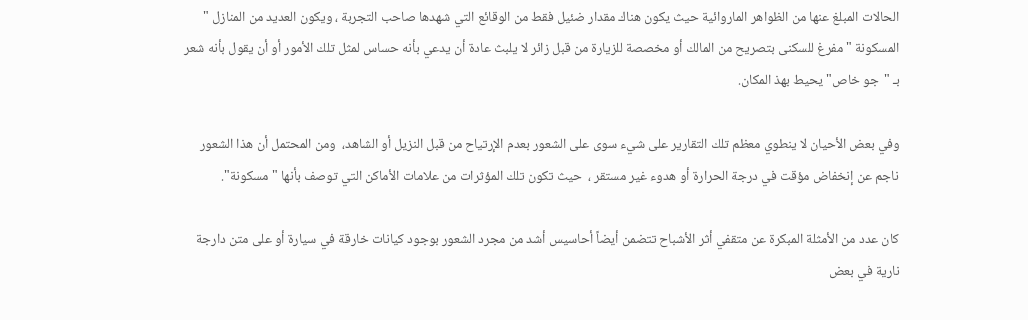الحالات المبلغ عنها من الظواهر الماروائية حيث يكون هناك مقدار ضئيل فقط من الوقائع التي شهدها صاحب التجربة ، ويكون العديد من المنازل " المسكونة " مفرغ للسكنى بتصريح من المالك أو مخصصة للزيارة من قبل زائر لا يلبث عادة أن يدعي بأنه حساس لمثل تلك الأمور أو أن يقول بأنه شعر  بـ "جو خاص" يحيط بهذ المكان.

وفي بعض الأحيان لا ينطوي معظم تلك التقارير على شيء سوى على الشعور بعدم الإرتياح من قبل النزيل أو الشاهد،  ومن المحتمل أن هذا الشعور ناجم عن إنخفاض مؤقت في درجة الحرارة أو هدوء غير مستقر ،  حيث تكون تلك المؤثرات من علامات الأماكن التي توصف بأنها "مسكونة".

كان عدد من الأمثلة المبكرة عن متقفي أثر الأشباح تتضمن أيضاً أحاسيس أشد من مجرد الشعور بوجود كيانات خارقة في سيارة أو على متن دارجة نارية في بعض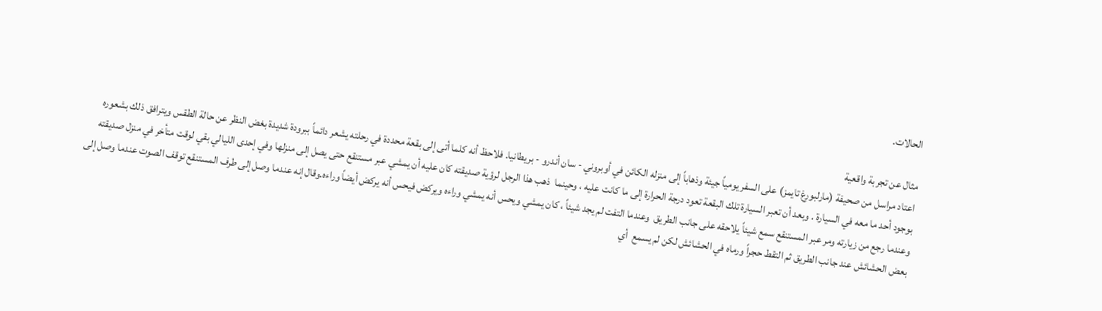الحالات.

مثال عن تجربة واقعية
اعتاد مراسل من صحيفة (مارلبورغ تايمز) على السفر يومياً جيئة وذهاباً إلى منزله الكائن في أوبروني - سان أندرو - بريطانيا. فلاحظ أنه كلما أتى إلى بقعة محددة في رحلته يشعر دائماً ببرودة شديدة بغض النظر عن حالة الطقس ويترافق ذلك بشعوره بوجود أحد ما معه في السيارة . وبعد أن تعبر السيارة تلك البقعة تعود درجة الحرارة إلى ما كانت عليه ، وحينما  ذهب هذا الرجل لرؤية صديقته كان عليه أن يمشي عبر مستنقع حتى يصل إلى منزلها وفي إحدى الليالي بقي لوقت متأخر في منزل صديقته وعندما رجع من زيارته ومر عبر المستنقع سمع شيئاً يلاحقه على جانب الطريق  وعندما التفت لم يجد شيئاً ، كان يمشي ويحس أنه يمشي وراءه ويركض فيحس أنه يركض أيضاً وراءه.وقال إنه عندما وصل إلى طرف المستنقع توقف الصوت عندما وصل إلى بعض الحشائش عند جانب الطريق ثم التقط حجراً ورماه في الحشائش لكن لم يسمع  أي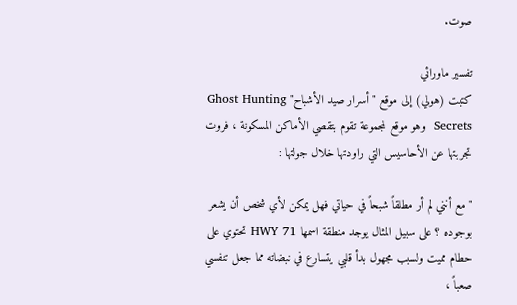صوت.

تفسير ماورائي
كتبت (هولي) إلى موقع " أسرار صيد الأشباح" Ghost Hunting Secrets  وهو موقع لمجموعة تقوم بتقصي الأماكن المسكونة ، فروت تجربتها عن الأحاسيس التي راودتها خلال جولتها :

" مع أنني لم أر مطلقاً شبحاً في حياتي فهل يمكن لأي شخص أن يشعر بوجوده ؟ على سبيل المثال يوجد منطقة اسمها HWY 71 تحتوي على حطام مميت ولسبب مجهول بدأ قلبي يتسارع في نبضاته مما جعل تنفسي صعباً ،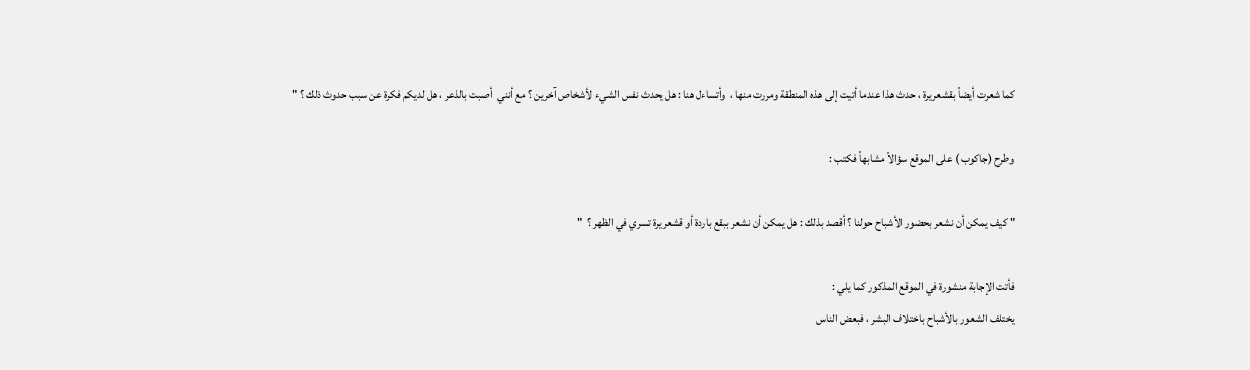كما شعرت أيضاً بقشعريرة ، حدث هذا عندما أتيت إلى هذه المنطقة ومررت منها ،  وأتساءل هنا : هل يحدث نفس الشيء لأشخاص آخرين ؟ مع أنني  أصبت بالذعر ، هل لديكم فكرة عن سبب حدوث ذلك ؟ "

وطرح (جاكوب ) على الموقع سؤالاً مشابهاً فكتب :

" كيف يمكن أن نشعر بحضور الأشباح حولنا ؟ أقصد بذلك : هل يمكن أن نشعر ببقع باردة أو قشعريرة تسري في الظهر ؟  "

فأتت الإجابة منشورة في الموقع المذكور كما يلي :
يختلف الشعور بالأشباح باختلاف البشر ، فبعض الناس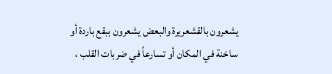يشعرون بالقشعريرة والبعض يشعرون ببقع باردة أو ساخنة في المكان أو تسارعاً في ضربات القلب ،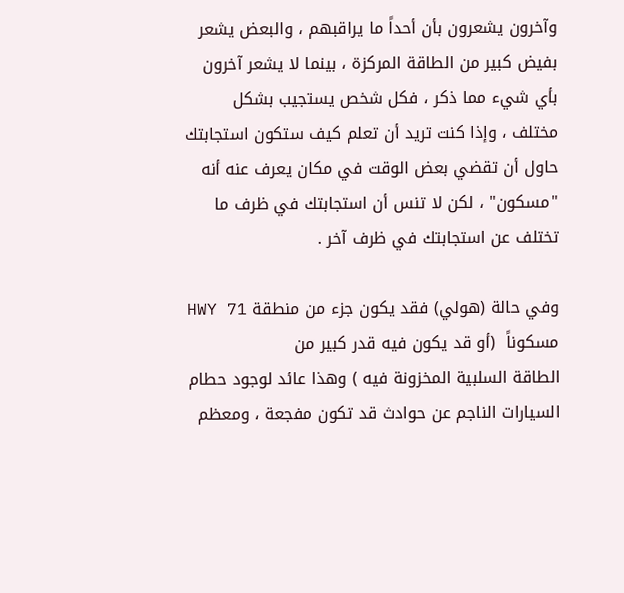وآخرون يشعرون بأن أحداً ما يراقبهم ، والبعض يشعر بفيض كبير من الطاقة المركزة ، بينما لا يشعر آخرون بأي شيء مما ذكر ، فكل شخص يستجيب بشكل مختلف ، وإذا كنت تريد أن تعلم كيف ستكون استجابتك حاول أن تقضي بعض الوقت في مكان يعرف عنه أنه "مسكون" ، لكن لا تنس أن استجابتك في ظرف ما تختلف عن استجابتك في ظرف آخر .

وفي حالة (هولي) فقد يكون جزء من منطقة HWY 71 مسكوناً  (أو قد يكون فيه قدر كبير من
الطاقة السلبية المخزونة فيه ) وهذا عائد لوجود حطام السيارات الناجم عن حوادث قد تكون مفجعة ، ومعظم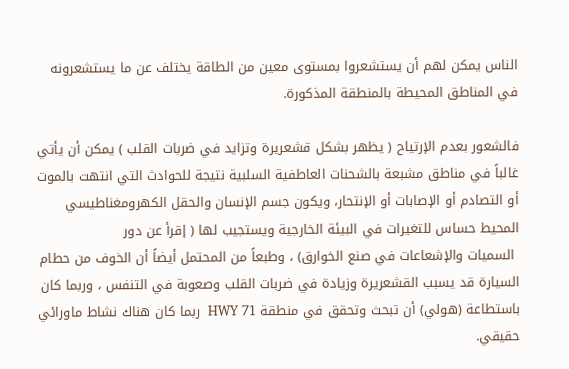الناس يمكن لهم أن يستشعروا بمستوى معين من الطاقة يختلف عن ما يستشعرونه في المناطق المحيطة بالمنطقة المذكورة.

فالشعور بعدم الإرتياح ( يظهر بشكل قشعريرة وتزايد في ضربات القلب ) يمكن أن يأتي غالباً في مناطق مشبعة بالشحنات العاطفية السلبية نتيجة للحوادث التي انتهت بالموت أو التصادم أو الإصابات أو الإنتحار، ويكون جسم الإنسان والحقل الكهرومغناطيسي المحيط حساس للتغيرات في البيئة الخارجية ويستجيب لها ( إقرأ عن دور
 السميات والإشعاعات في صنع الخوارق) ، وطبعاً من المحتمل أيضاً أن الخوف من حطام السيارة قد يسبب القشعريرة وزيادة في ضربات القلب وصعوبة في التنفس ، وربما كان باستطاعة (هولي) أن تبحث وتحقق في منطقة HWY 71  ربما كان هناك نشاط ماورائي حقيقي.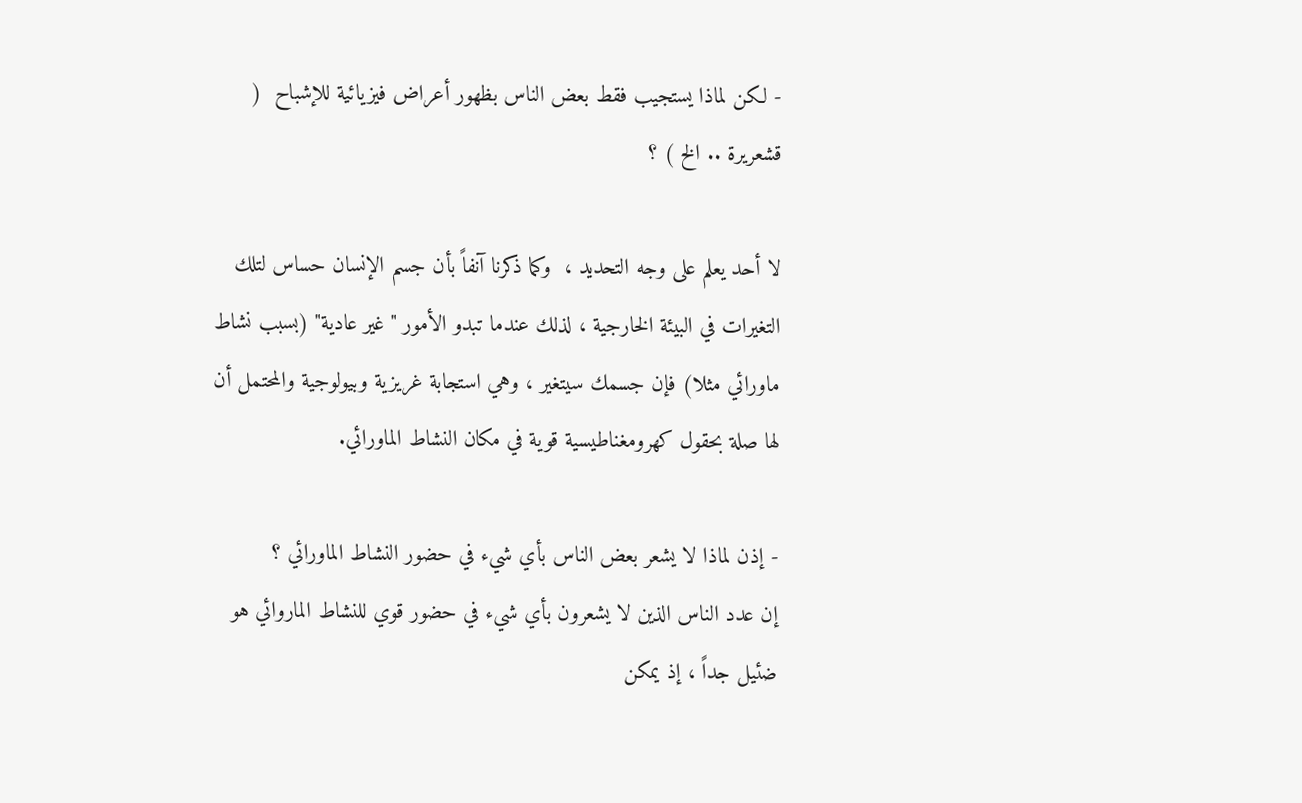- لكن لماذا يستجيب فقط بعض الناس بظهور أعراض فيزيائية للإشباح  ( قشعريرة .. الخ ) ؟

لا أحد يعلم على وجه التحديد ،  وكما ذكرنا آنفاً بأن جسم الإنسان حساس لتلك التغيرات في البيئة الخارجية ، لذلك عندما تبدو الأمور " غير عادية" (بسبب نشاط ماورائي مثلا) فإن جسمك سيتغير ، وهي استجابة غريزية وبيولوجية والمحتمل أن لها صلة بحقول كهرومغناطيسية قوية في مكان النشاط الماورائي.

- إذن لماذا لا يشعر بعض الناس بأي شيء في حضور النشاط الماورائي ؟
إن عدد الناس الذين لا يشعرون بأي شيء في حضور قوي للنشاط الماروائي هو ضئيل جداً ، إذ يمكن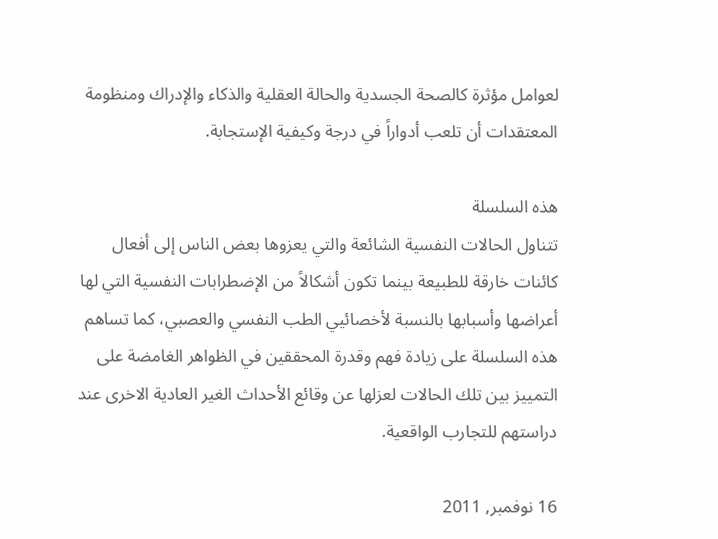لعوامل مؤثرة كالصحة الجسدية والحالة العقلية والذكاء والإدراك ومنظومة المعتقدات أن تلعب أدواراً في درجة وكيفية الإستجابة.

هذه السلسلة
تتناول الحالات النفسية الشائعة والتي يعزوها بعض الناس إلى أفعال كائنات خارقة للطبيعة بينما تكون أشكالاً من الإضطرابات النفسية التي لها أعراضها وأسبابها بالنسبة لأخصائيي الطب النفسي والعصبي، كما تساهم هذه السلسلة على زيادة فهم وقدرة المحققين في الظواهر الغامضة على التمييز بين تلك الحالات لعزلها عن وقائع الأحداث الغير العادية الاخرى عند دراستهم للتجارب الواقعية.

16 نوفمبر, 2011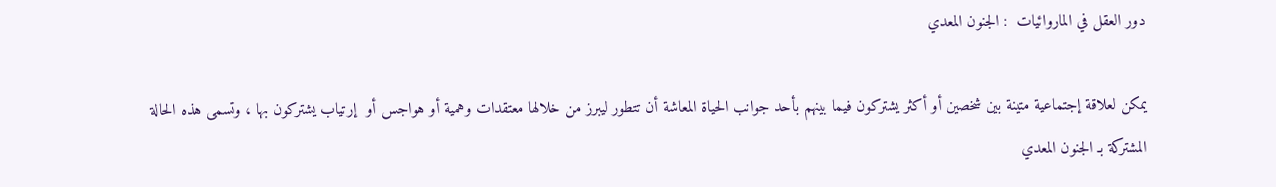دور العقل في الماروائيات  : الجنون المعدي

يمكن لعلاقة إجتماعية متينة بين شخصين أو أكثر يشتركون فيما بينهم بأحد جوانب الحياة المعاشة أن تتطور ليبرز من خلالها معتقدات وهمية أو هواجس أو  إرتياب يشتركون بها ، وتسمى هذه الحالة المشتركة بـ الجنون المعدي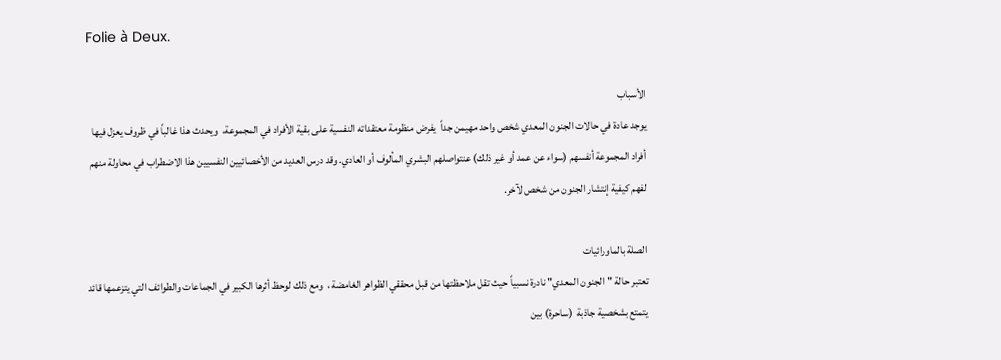Folie à Deux.

الأسباب
يوجد عادة في حالات الجنون المعدي شخص واحد مهيمن جداً  يفرض منظومة معتقداته النفسية على بقية الأفراد في المجموعة،  ويحدث هذا غالباً في ظروف يعزل فيها أفراد المجموعة أنفسهم (سواء عن عمد أو غير ذلك) عنتواصلهم البشري المألوف أو العادي. وقد درس العديد من الأخصائيين النفسيين هذا الاضطراب في محاولة منهم لفهم كيفية إنتشار الجنون من شخص لآخر.

الصلة بالماورائيات
تعتبر حالة "الجنون المعدي" نادرة نسبياً حيث تقل ملاحظتها من قبل محققي الظواهر الغامضة ،  ومع ذلك لوحظ أثرها الكبير في الجماعات والطوائف التي يتزعمها قائد يتمتع بشخصية جاذبة  (ساحرة) بين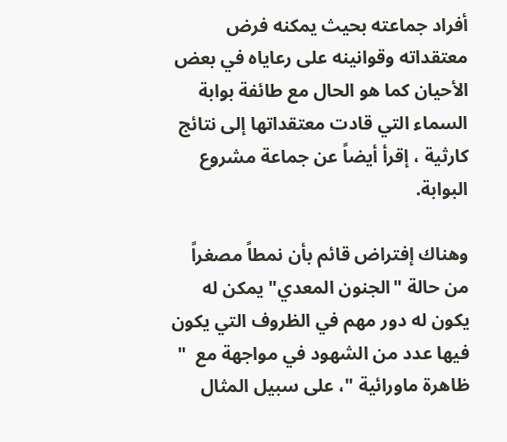أفراد جماعته بحيث يمكنه فرض معتقداته وقوانينه على رعاياه في بعض الأحيان كما هو الحال مع طائفة بوابة السماء التي قادت معتقداتها إلى نتائج كارثية ، إقرأ أيضاً عن جماعة مشروع البوابة.

وهناك إفتراض قائم بأن نمطاً مصغراً من حالة "الجنون المعدي" يمكن له يكون له دور مهم في الظروف التي يكون فيها عدد من الشهود في مواجهة مع  " ظاهرة ماورائية "، على سبيل المثال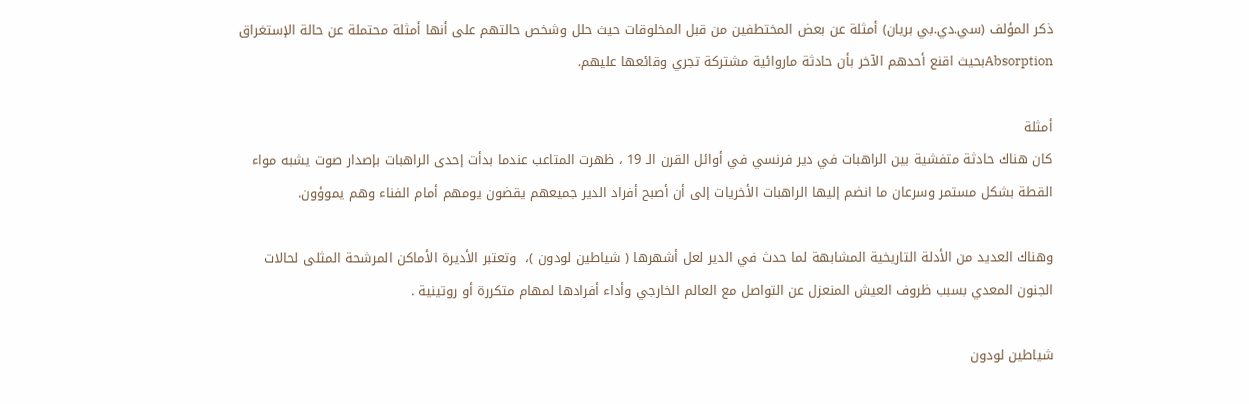ذكر المؤلف (سي.دي.بي بريان) أمثلة عن بعض المختطفين من قبل المخلوقات حيث حلل وشخص حالتهم على أنها أمثلة محتملة عن حالة الإستغراق  Absorptionبحيث اقنع أحدهم الآخر بأن حادثة ماروائية مشتركة تجري وقائعها عليهم.

أمثلة
كان هناك حادثة متفشية بين الراهبات في دير فرنسي في أوائل القرن الـ 19 ، ظهرت المتاعب عندما بدأت إحدى الراهبات بإصدار صوت يشبه مواء القطة بشكل مستمر وسرعان ما انضم إليها الراهبات الأخريات إلى أن أصبح أفراد الدير جميعهم يقضون يومهم أمام الفناء وهم يموؤون.

وهناك العديد من الأدلة التاريخية المشابهة لما حدث في الدير لعل أشهرها ( شياطين لودون )،  وتعتبر الأديرة الأماكن المرشحة المثلى لحالات الجنون المعدي بسبب ظروف العيش المنعزل عن التواصل مع العالم الخارجي وأداء أفرادها لمهام متكررة أو روتينية .

شياطين لودون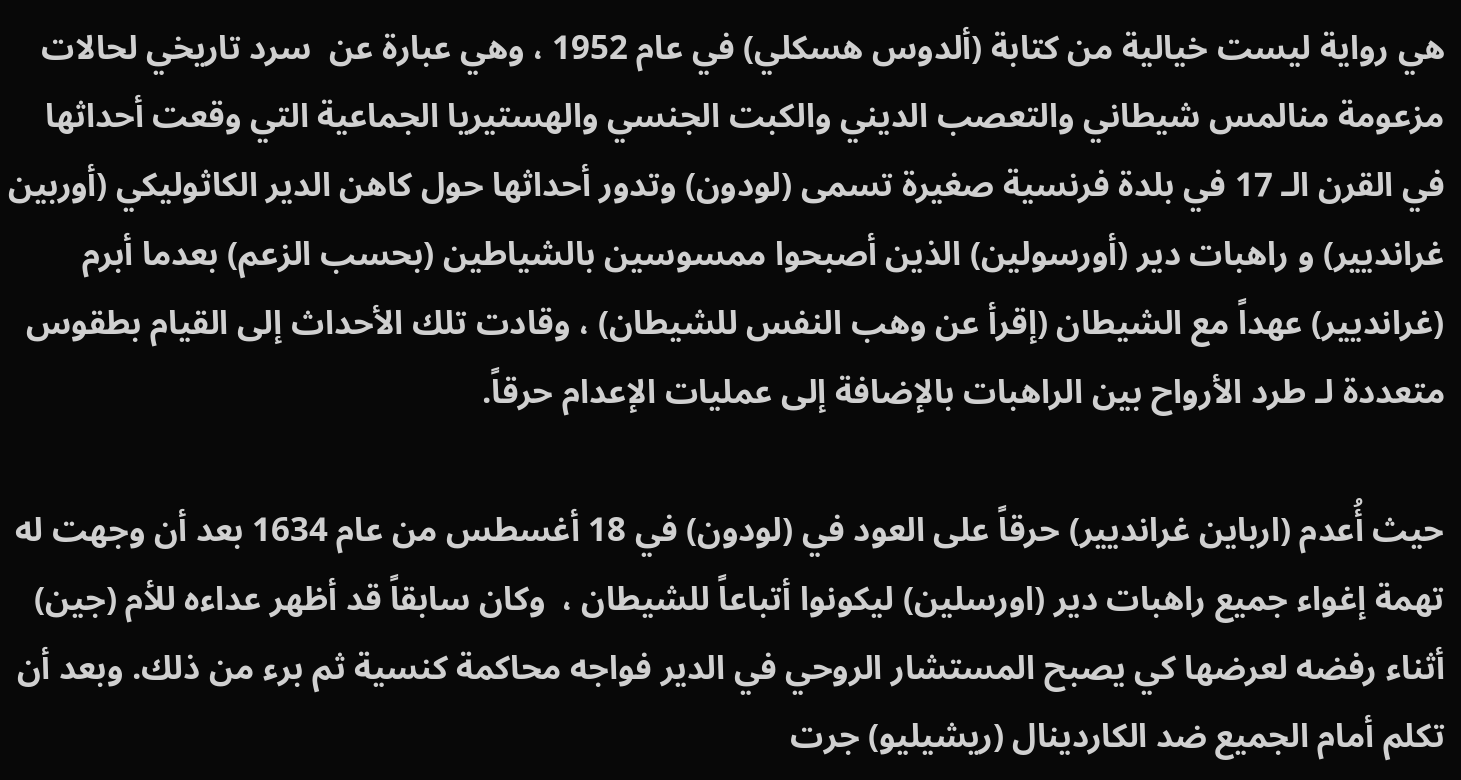هي رواية ليست خيالية من كتابة (ألدوس هسكلي) في عام 1952 ، وهي عبارة عن  سرد تاريخي لحالات مزعومة منالمس شيطاني والتعصب الديني والكبت الجنسي والهستيريا الجماعية التي وقعت أحداثها في القرن الـ 17 في بلدة فرنسية صغيرة تسمى (لودون) وتدور أحداثها حول كاهن الدير الكاثوليكي (أوربين غرانديير) و راهبات دير (أورسولين) الذين أصبحوا ممسوسين بالشياطين (بحسب الزعم) بعدما أبرم (غرانديير) عهداً مع الشيطان (إقرأ عن وهب النفس للشيطان) ، وقادت تلك الأحداث إلى القيام بطقوس متعددة لـ طرد الأرواح بين الراهبات بالإضافة إلى عمليات الإعدام حرقاً.

حيث أُعدم (ارباين غرانديير) حرقاً على العود في (لودون) في 18 أغسطس من عام 1634 بعد أن وجهت له تهمة إغواء جميع راهبات دير (اورسلين) ليكونوا أتباعاً للشيطان ،  وكان سابقاً قد أظهر عداءه للأم (جين) أثناء رفضه لعرضها كي يصبح المستشار الروحي في الدير فواجه محاكمة كنسية ثم برء من ذلك. وبعد أن تكلم أمام الجميع ضد الكاردينال (ريشيليو) جرت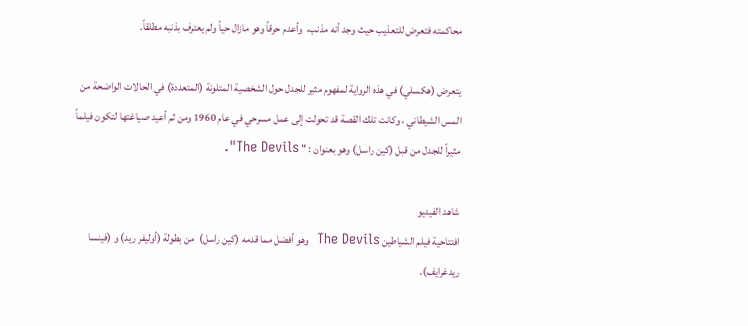محاكمته فتعرض للتعذيب حيث وجد أنه مذنب،  وأعدم حرقاً وهو مازال حياً ولم يعترف بذنبه مطلقاً.

يتعرض (هكسلي) في هذه الرواية لمفهوم مثير للجدل حول الشخصية المتلونة (المتعددة) في الحالات الواضحة من المس الشيطاني ، وكانت تلك القصة قد تحولت إلى عمل مسرحي في عام 1960 ومن ثم أعيد صياغتها لتكون فيلماً مثيراً للجدل من قبل (كين راسل) وهو بعنوان : " The Devils".

شاهد الفيديو
افتتاحية فيلم الشياطين The Devils  وهو أفضل مما قدمه (كين راسل)  من بطولة (أوليفر ريد) و (فينسا ريدغرايف).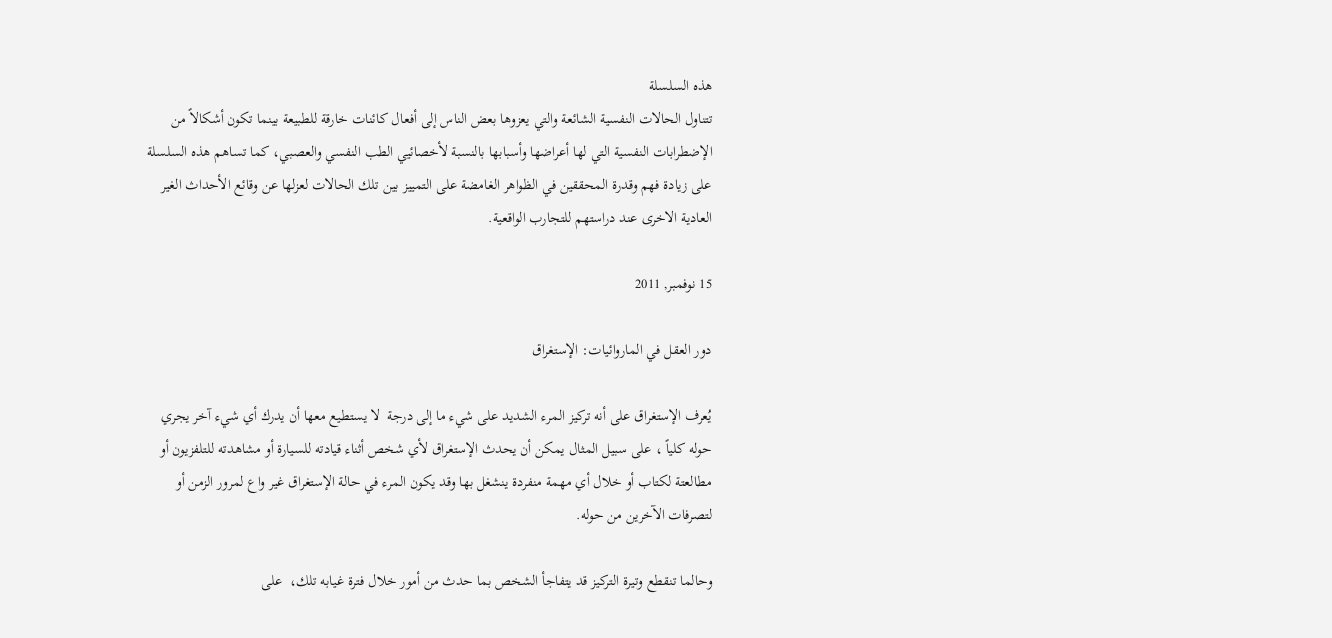هذه السلسلة
تتناول الحالات النفسية الشائعة والتي يعزوها بعض الناس إلى أفعال كائنات خارقة للطبيعة بينما تكون أشكالاً من الإضطرابات النفسية التي لها أعراضها وأسبابها بالنسبة لأخصائيي الطب النفسي والعصبي، كما تساهم هذه السلسلة على زيادة فهم وقدرة المحققين في الظواهر الغامضة على التمييز بين تلك الحالات لعزلها عن وقائع الأحداث الغير العادية الاخرى عند دراستهم للتجارب الواقعية.

15 نوفمبر, 2011

دور العقل في الماروائيات: الإستغراق

يُعرف الإستغراق على أنه تركيز المرء الشديد على شيء ما إلى درجة  لا يستطيع معها أن يدرك أي شيء آخر يجري حوله كلياً ، على سبيل المثال يمكن أن يحدث الإستغراق لأي شخص أثناء قيادته للسيارة أو مشاهدته للتلفزيون أو مطالعتة لكتاب أو خلال أي مهمة منفردة ينشغل بها وقد يكون المرء في حالة الإستغراق غير واع لمرور الزمن أو لتصرفات الآخرين من حوله.

وحالما تنقطع وتيرة التركيز قد يتفاجأ الشخص بما حدث من أمور خلال فترة غيابه تلك،  على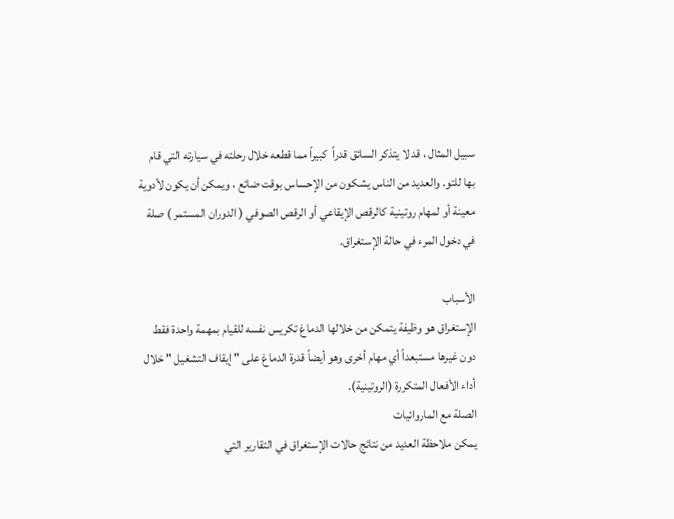سبيل المثال ، قد لا يتذكر السائق قدراً  كبيراً مما قطعه خلال رحلته في سيارته التي قام بها للتو. والعديد من الناس يشكون من الإحساس بوقت ضائع ، ويمكن أن يكون لأدوية معينة أو لمهام روتينية كالرقص الإيقاعي أو الرقص الصوفي ( الدوران المستمر ) صلة في دخول المرء في حالة الإستغراق.

الأسباب
الإستغراق هو وظيفة يتمكن من خلالها الدماغ تكريس نفسه للقيام بمهمة واحدة فقط دون غيرها مستبعداً أي مهام أخرى وهو أيضاً قدرة الدماغ على " إيقاف التشغيل " خلال أداء الأفعال المتكررة (الروتينية).
الصلة مع الماروائيات
يمكن ملاحظة العديد من نتائج حالات الإستغراق في التقارير التي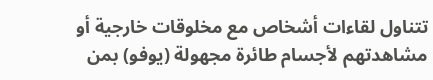تتناول لقاءات أشخاص مع مخلوقات خارجية أو مشاهدتهم لأجسام طائرة مجهولة (يوفو) بمن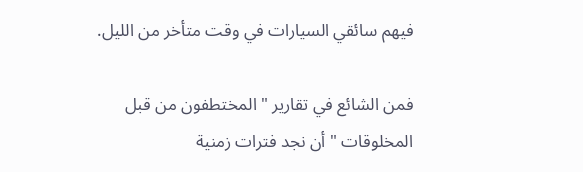فيهم سائقي السيارات في وقت متأخر من الليل.

فمن الشائع في تقارير " المختطفون من قبل المخلوقات " أن نجد فترات زمنية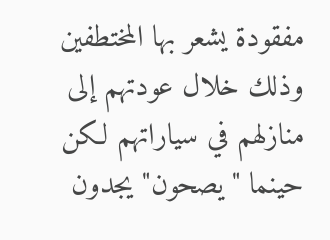مفقودة يشعر بها المختطفين وذلك خلال عودتهم إلى منازلهم في سياراتهم لكن حينما "يصحون" يجدون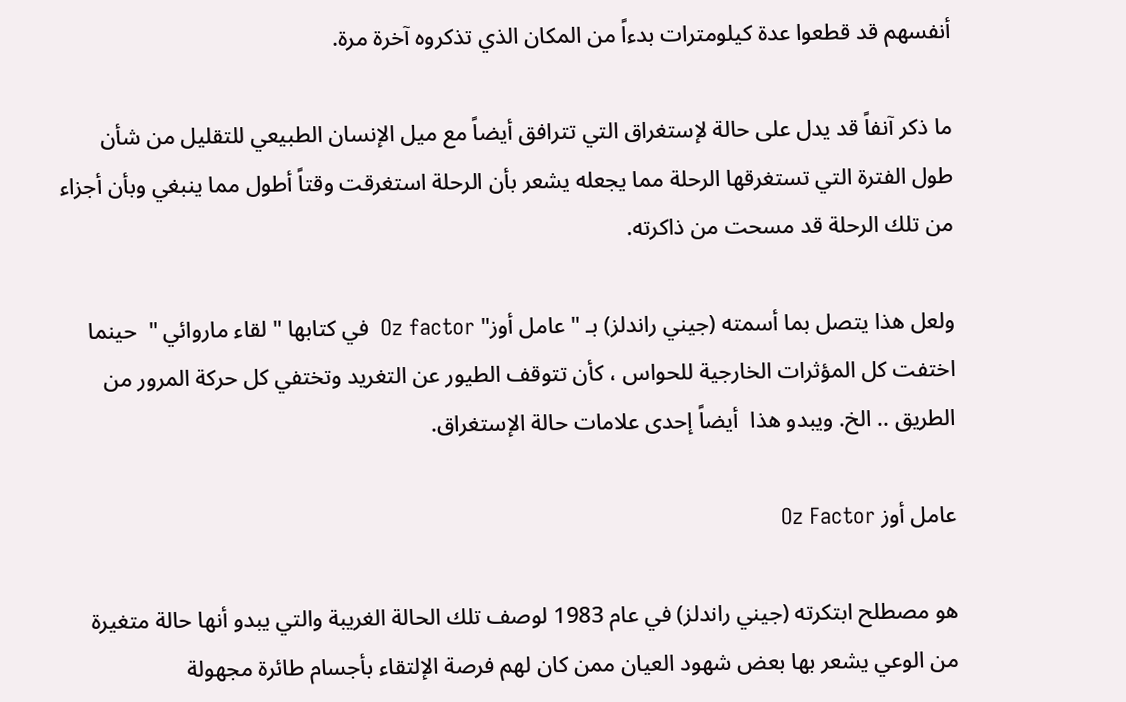أنفسهم قد قطعوا عدة كيلومترات بدءاً من المكان الذي تذكروه آخرة مرة.

ما ذكر آنفاً قد يدل على حالة لإستغراق التي تترافق أيضاً مع ميل الإنسان الطبيعي للتقليل من شأن طول الفترة التي تستغرقها الرحلة مما يجعله يشعر بأن الرحلة استغرقت وقتاً أطول مما ينبغي وبأن أجزاء من تلك الرحلة قد مسحت من ذاكرته.

ولعل هذا يتصل بما أسمته (جيني راندلز) بـ " عامل أوز" Oz factor  في كتابها " لقاء ماروائي "  حينما اختفت كل المؤثرات الخارجية للحواس ، كأن تتوقف الطيور عن التغريد وتختفي كل حركة المرور من الطريق .. الخ. ويبدو هذا  أيضاً إحدى علامات حالة الإستغراق.

عامل أوز Oz Factor

هو مصطلح ابتكرته (جيني راندلز) في عام 1983 لوصف تلك الحالة الغريبة والتي يبدو أنها حالة متغيرة من الوعي يشعر بها بعض شهود العيان ممن كان لهم فرصة الإلتقاء بأجسام طائرة مجهولة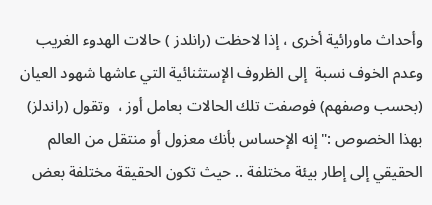وأحداث ماورائية أخرى ، إذا لاحظت (رانلدز ) حالات الهدوء الغريب وعدم الخوف نسبة  إلى الظروف الإستثنائية التي عاشها شهود العيان  (بحسب وصفهم) فوصفت تلك الحالات بعامل أوز ،  وتقول (راندلز) بهذا الخصوص :" إنه الإحساس بأنك معزول أو منتقل من العالم الحقيقي إلى إطار بيئة مختلفة .. حيث تكون الحقيقة مختلفة بعض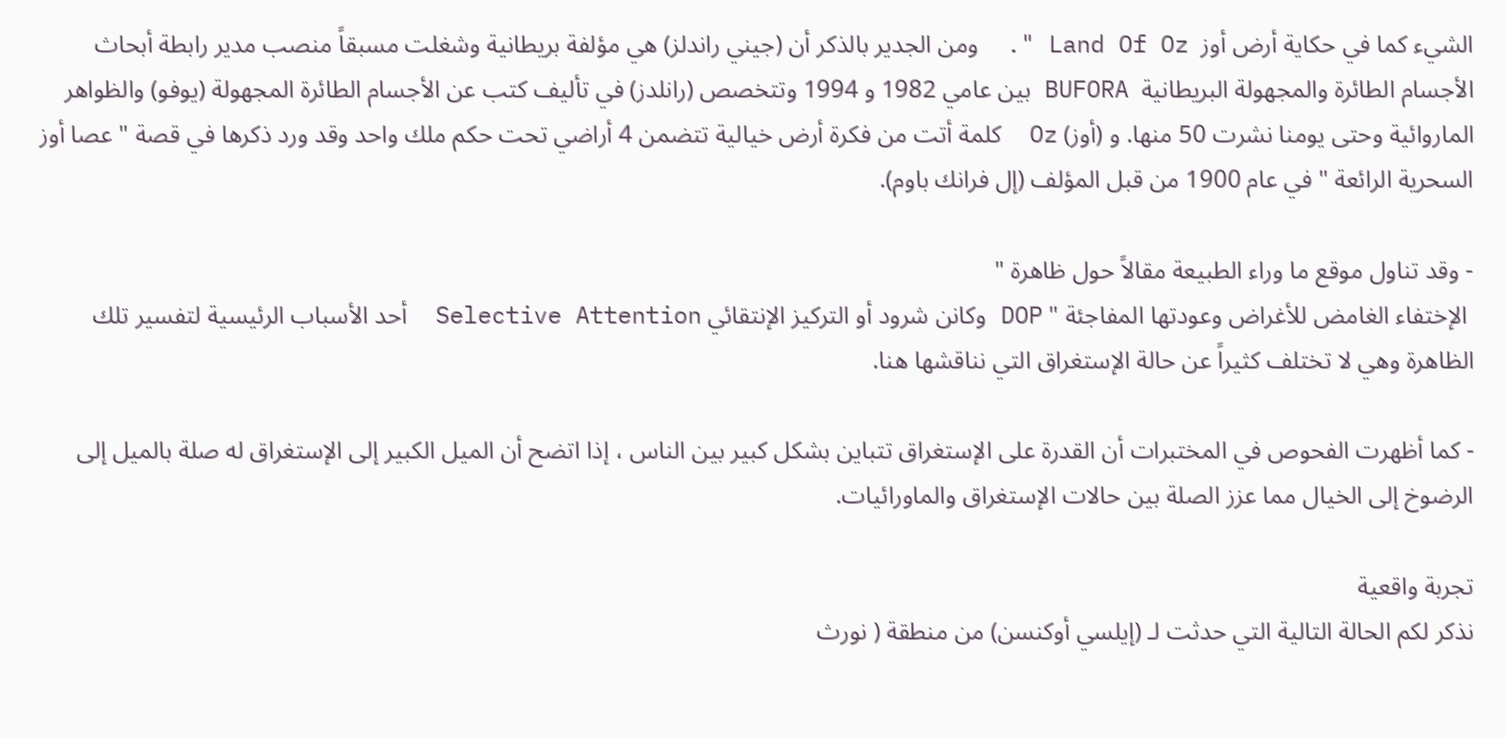الشيء كما في حكاية أرض أوز  Land Of Oz ".  ومن الجدير بالذكر أن (جيني راندلز) هي مؤلفة بريطانية وشغلت مسبقاً منصب مدير رابطة أبحاث الأجسام الطائرة والمجهولة البريطانية  BUFORA بين عامي 1982 و 1994 وتتخصص (رانلدز) في تأليف كتب عن الأجسام الطائرة المجهولة (يوفو) والظواهر الماروائية وحتى يومنا نشرت 50 منها. و (أوز) Oz  كلمة أتت من فكرة أرض خيالية تتضمن 4 أراضي تحت حكم ملك واحد وقد ورد ذكرها في قصة "عصا أوز السحرية الرائعة " في عام 1900 من قبل المؤلف (إل فرانك باوم).

- وقد تناول موقع ما وراء الطبيعة مقالاً حول ظاهرة "
 الإختفاء الغامض للأغراض وعودتها المفاجئة " DOP وكانن شرود أو التركيز الإنتقائي Selective Attention  أحد الأسباب الرئيسية لتفسير تلك الظاهرة وهي لا تختلف كثيراً عن حالة الإستغراق التي نناقشها هنا.

- كما أظهرت الفحوص في المختبرات أن القدرة على الإستغراق تتباين بشكل كبير بين الناس ، إذا اتضح أن الميل الكبير إلى الإستغراق له صلة بالميل إلى الرضوخ إلى الخيال مما عزز الصلة بين حالات الإستغراق والماورائيات.

تجربة واقعية
نذكر لكم الحالة التالية التي حدثت لـ (إيلسي أوكنسن) من منطقة ( نورث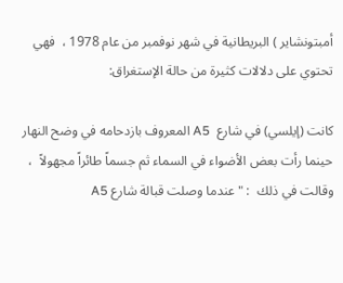أمبتونشاير ) البريطانية في شهر نوفمبر من عام 1978 ،  فهي تحتوي على دلالات كثيرة من حالة الإستغراق:

كانت (إيلسي) في شارع  A5 المعروف بازدحامه في وضح النهار حينما رأت بعض الأضواء في السماء ثم جسماً طائراً مجهولاً  ، وقالت في ذلك  : " عندما وصلت قبالة شارع A5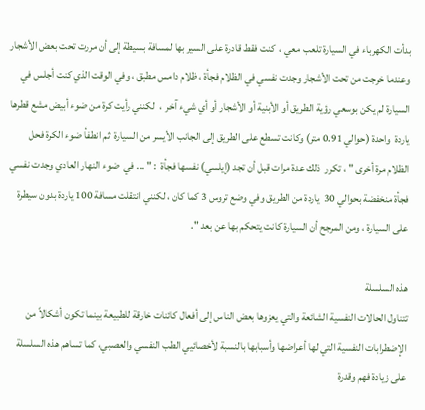بدأت الكهرباء في السيارة تلعب معي ،  كنت فقط قادرة على السير بها لمسافة بسيطة إلى أن مررت تحت بعض الأشجار وعندما خرجت من تحت الأشجار وجدت نفسي في الظلام فجأة ، ظلام دامس مطبق ، وفي الوقت الذي كنت أجلس في السيارة لم يكن بوسعي رؤية الطريق أو الأبنية أو الأشجار أو أي شيء آخر  ،  لكنني رأيت كرة من ضوء أبيض مشع قطرها ياردة  واحدة (حوالي 0.91 متر) وكانت تسطع على الطريق إلى الجانب الأيسر من السيارة  ثم انطفأ ضوء الكرة فحل الظلام مرة أخرى " ، تكرر  ذلك عدة مرات قبل أن تجد (إيلسي) نفسها فجأة  : " ... في  ضوء النهار العادي وجدت نفسي فجأة منخفضة بحوالي 30  ياردة من الطريق وفي وضع تروس 3 كما كان ، لكنني انتقلت مسافة 100 ياردة بدون سيطرة على السيارة ، ومن المرجح أن السيارة كانت يتحكم بها عن بعد ".

هذه السلسلة
تتناول الحالات النفسية الشائعة والتي يعزوها بعض الناس إلى أفعال كائنات خارقة للطبيعة بينما تكون أشكالاً من الإضطرابات النفسية التي لها أعراضها وأسبابها بالنسبة لأخصائيي الطب النفسي والعصبي، كما تساهم هذه السلسلة على زيادة فهم وقدرة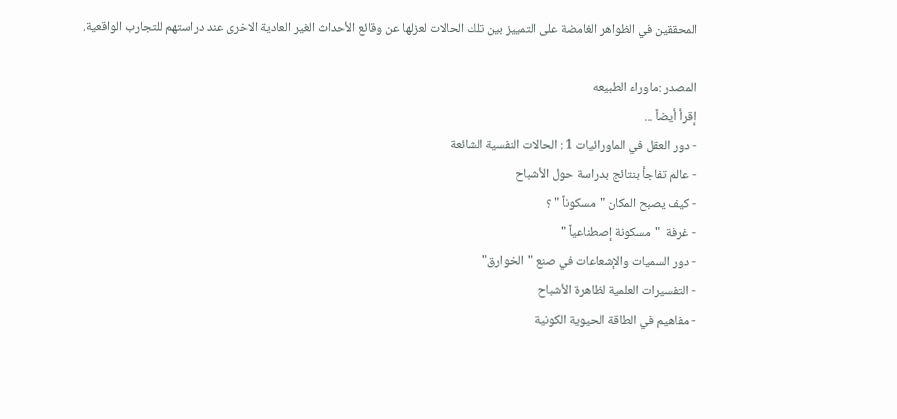المحققين في الظواهر الغامضة على التمييز بين تلك الحالات لعزلها عن وقائع الأحداث الغير العادية الاخرى عند دراستهم للتجارب الواقعية.

المصدر :ماوراء الطبيعه
إقرأ أيضاً ...
- دور العقل في الماورائيات 1 : الحالات النفسية الشائعة
- عالم تفاجأ بنتائج بدراسة حول الأشباح
- كيف يصبح المكان "مسكوناً " ؟
- غرفة  "مسكونة إصطناعياً "
- دور السميات والإشعاعات في صنع "الخوارق"
- التفسيرات العلمية لظاهرة الأشباح
- مفاهيم في الطاقة الحيوية الكونية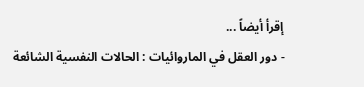إقرأ أيضاً ...
- دور العقل في الماروائيات : الحالات النفسية الشائعة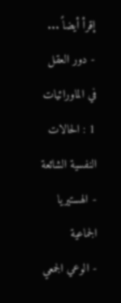إقرأ أيضاً ...
- دور العقل في الماورائيات 1 : الحالات النفسية الشائعة
- الهستيريا الجماعية
- الوعي الجمعي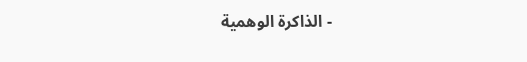- الذاكرة الوهمية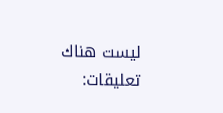ليست هناك تعليقات: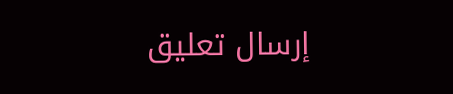إرسال تعليق